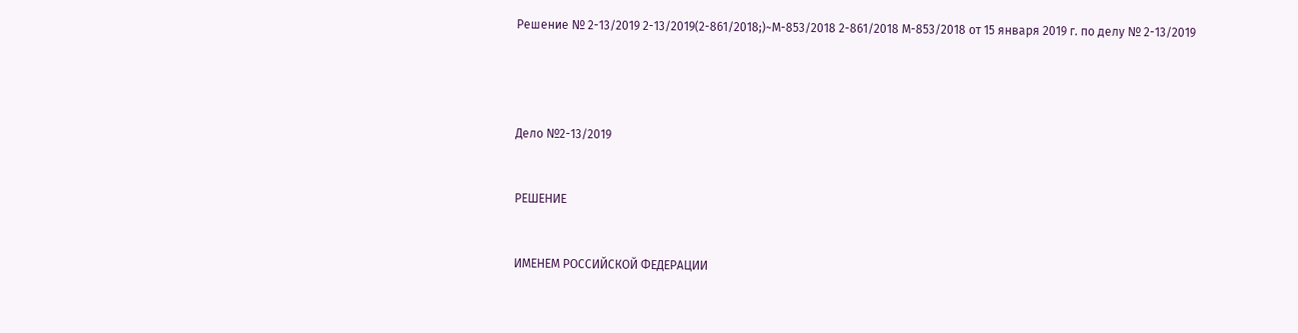Решение № 2-13/2019 2-13/2019(2-861/2018;)~М-853/2018 2-861/2018 М-853/2018 от 15 января 2019 г. по делу № 2-13/2019




Дело №2-13/2019


РЕШЕНИЕ


ИМЕНЕМ РОССИЙСКОЙ ФЕДЕРАЦИИ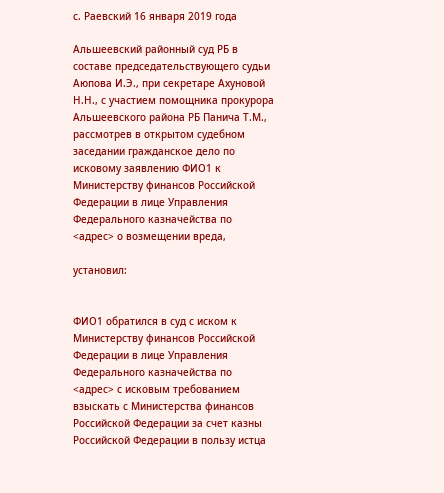с. Раевский 16 января 2019 года

Альшеевский районный суд РБ в составе председательствующего судьи Аюпова И.Э., при секретаре Ахуновой Н.Н., с участием помощника прокурора Альшеевского района РБ Панича Т.М., рассмотрев в открытом судебном заседании гражданское дело по исковому заявлению ФИО1 к Министерству финансов Российской Федерации в лице Управления Федерального казначейства по <адрес> о возмещении вреда,

установил:


ФИО1 обратился в суд с иском к Министерству финансов Российской Федерации в лице Управления Федерального казначейства по <адрес> с исковым требованием взыскать с Министерства финансов Российской Федерации за счет казны Российской Федерации в пользу истца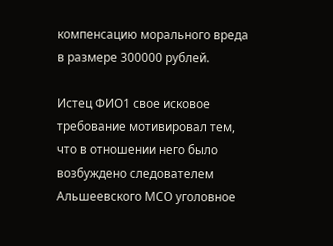компенсацию морального вреда в размере 300000 рублей.

Истец ФИО1 свое исковое требование мотивировал тем, что в отношении него было возбуждено следователем Альшеевского МСО уголовное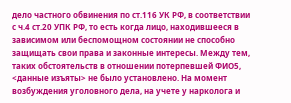дело частного обвинения по ст.116 УК РФ, в соответствии с ч.4 ст.20 УПК РФ, то есть когда лицо, находившееся в зависимом или беспомощном состоянии не способно защищать свои права и законные интересы. Между тем, таких обстоятельств в отношении потерпевшей ФИО5, <данные изъяты> не было установлено. На момент возбуждения уголовного дела, на учете у нарколога и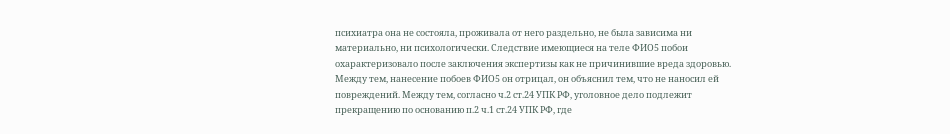психиатра она не состояла, проживала от него раздельно, не была зависима ни материально, ни психологически. Следствие имеющиеся на теле ФИО5 побои охарактеризовало после заключения экспертизы как не причинившие вреда здоровью. Между тем, нанесение побоев ФИО5 он отрицал, он объяснил тем, что не наносил ей повреждений. Между тем, согласно ч.2 ст.24 УПК РФ, уголовное дело подлежит прекращению по основанию п.2 ч.1 ст.24 УПК РФ, где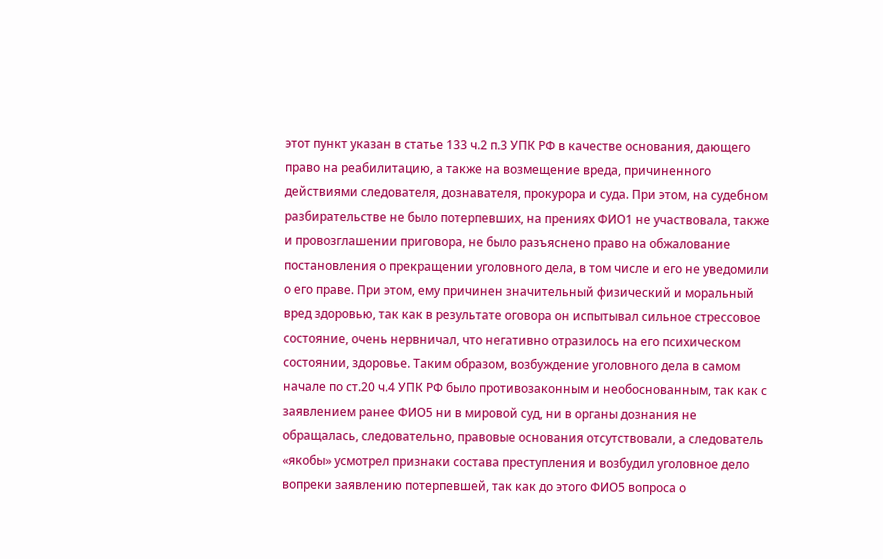этот пункт указан в статье 133 ч.2 п.3 УПК РФ в качестве основания, дающего право на реабилитацию, а также на возмещение вреда, причиненного действиями следователя, дознавателя, прокурора и суда. При этом, на судебном разбирательстве не было потерпевших, на прениях ФИО1 не участвовала, также и провозглашении приговора, не было разъяснено право на обжалование постановления о прекращении уголовного дела, в том числе и его не уведомили о его праве. При этом, ему причинен значительный физический и моральный вред здоровью, так как в результате оговора он испытывал сильное стрессовое состояние, очень нервничал, что негативно отразилось на его психическом состоянии, здоровье. Таким образом, возбуждение уголовного дела в самом начале по ст.20 ч.4 УПК РФ было противозаконным и необоснованным, так как с заявлением ранее ФИО5 ни в мировой суд, ни в органы дознания не обращалась, следовательно, правовые основания отсутствовали, а следователь «якобы» усмотрел признаки состава преступления и возбудил уголовное дело вопреки заявлению потерпевшей, так как до этого ФИО5 вопроса о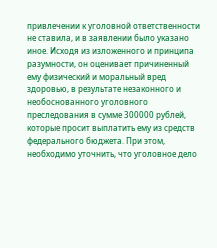привлечении к уголовной ответственности не ставила, и в заявлении было указано иное. Исходя из изложенного и принципа разумности, он оценивает причиненный ему физический и моральный вред здоровью, в результате незаконного и необоснованного уголовного преследования в сумме 300000 рублей, которые просит выплатить ему из средств федерального бюджета. При этом, необходимо уточнить, что уголовное дело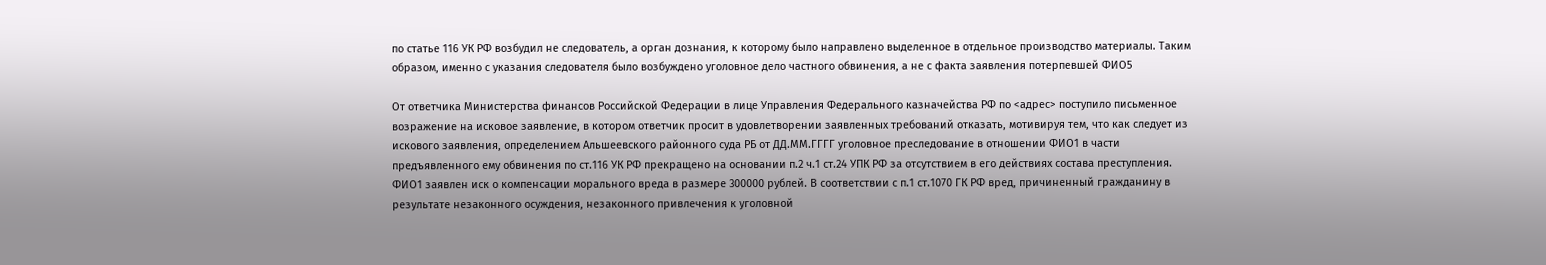по статье 116 УК РФ возбудил не следователь, а орган дознания, к которому было направлено выделенное в отдельное производство материалы. Таким образом, именно с указания следователя было возбуждено уголовное дело частного обвинения, а не с факта заявления потерпевшей ФИО5

От ответчика Министерства финансов Российской Федерации в лице Управления Федерального казначейства РФ по <адрес> поступило письменное возражение на исковое заявление, в котором ответчик просит в удовлетворении заявленных требований отказать, мотивируя тем, что как следует из искового заявления, определением Альшеевского районного суда РБ от ДД.ММ.ГГГГ уголовное преследование в отношении ФИО1 в части предъявленного ему обвинения по ст.116 УК РФ прекращено на основании п.2 ч.1 ст.24 УПК РФ за отсутствием в его действиях состава преступления. ФИО1 заявлен иск о компенсации морального вреда в размере 300000 рублей. В соответствии с п.1 ст.1070 ГК РФ вред, причиненный гражданину в результате незаконного осуждения, незаконного привлечения к уголовной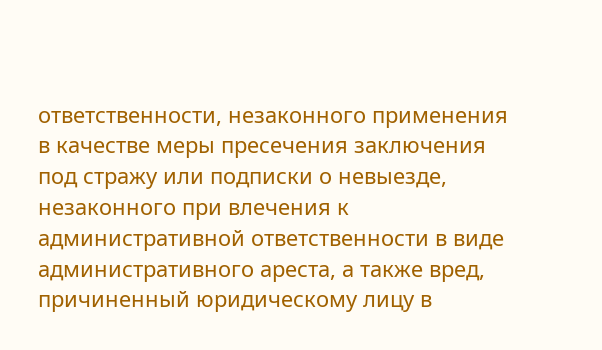ответственности, незаконного применения в качестве меры пресечения заключения под стражу или подписки о невыезде, незаконного при влечения к административной ответственности в виде административного ареста, а также вред, причиненный юридическому лицу в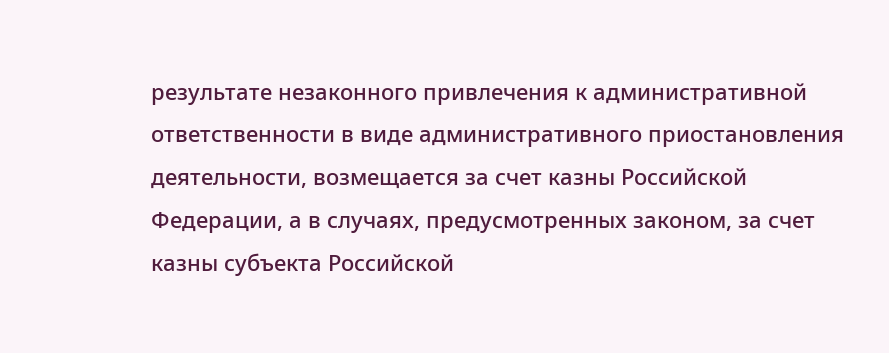результате незаконного привлечения к административной ответственности в виде административного приостановления деятельности, возмещается за счет казны Российской Федерации, а в случаях, предусмотренных законом, за счет казны субъекта Российской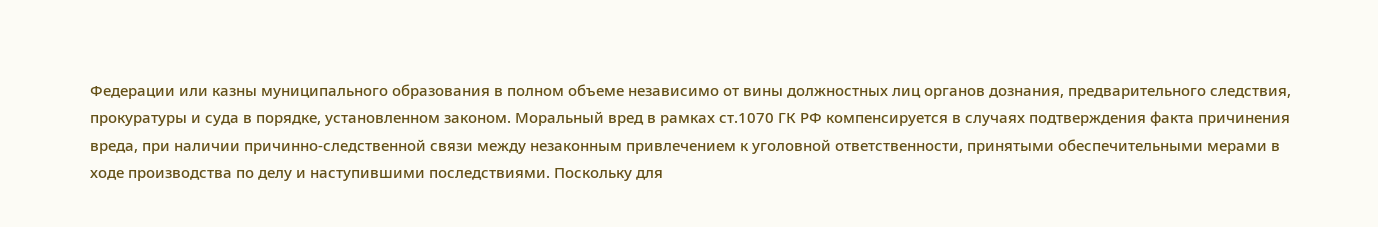Федерации или казны муниципального образования в полном объеме независимо от вины должностных лиц органов дознания, предварительного следствия, прокуратуры и суда в порядке, установленном законом. Моральный вред в рамках ст.1070 ГК РФ компенсируется в случаях подтверждения факта причинения вреда, при наличии причинно-следственной связи между незаконным привлечением к уголовной ответственности, принятыми обеспечительными мерами в ходе производства по делу и наступившими последствиями. Поскольку для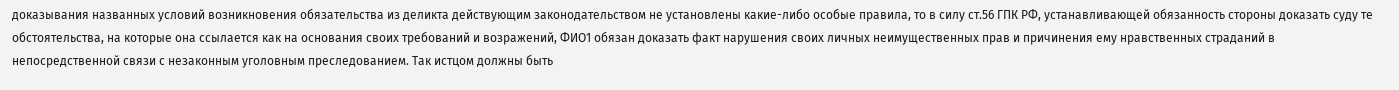доказывания названных условий возникновения обязательства из деликта действующим законодательством не установлены какие-либо особые правила, то в силу ст.56 ГПК РФ, устанавливающей обязанность стороны доказать суду те обстоятельства, на которые она ссылается как на основания своих требований и возражений, ФИО1 обязан доказать факт нарушения своих личных неимущественных прав и причинения ему нравственных страданий в непосредственной связи с незаконным уголовным преследованием. Так истцом должны быть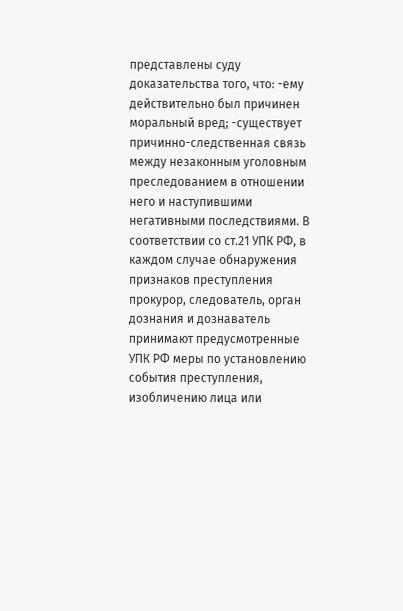представлены суду доказательства того, что: -ему действительно был причинен моральный вред; -существует причинно-следственная связь между незаконным уголовным преследованием в отношении него и наступившими негативными последствиями. В соответствии со ст.21 УПК РФ, в каждом случае обнаружения признаков преступления прокурор, следователь, орган дознания и дознаватель принимают предусмотренные УПК РФ меры по установлению события преступления, изобличению лица или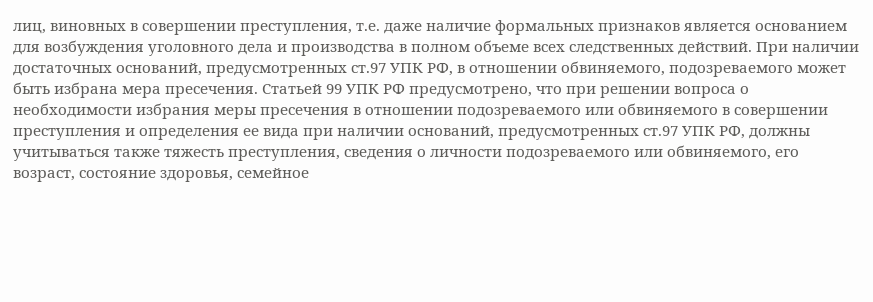лиц, виновных в совершении преступления, т.е. даже наличие формальных признаков является основанием для возбуждения уголовного дела и производства в полном объеме всех следственных действий. При наличии достаточных оснований, предусмотренных ст.97 УПК РФ, в отношении обвиняемого, подозреваемого может быть избрана мера пресечения. Статьей 99 УПК РФ предусмотрено, что при решении вопроса о необходимости избрания меры пресечения в отношении подозреваемого или обвиняемого в совершении преступления и определения ее вида при наличии оснований, предусмотренных ст.97 УПК РФ, должны учитываться также тяжесть преступления, сведения о личности подозреваемого или обвиняемого, его возраст, состояние здоровья, семейное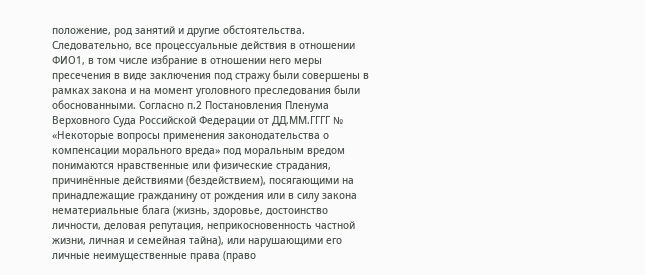положение, род занятий и другие обстоятельства. Следовательно, все процессуальные действия в отношении ФИО1, в том числе избрание в отношении него меры пресечения в виде заключения под стражу были совершены в рамках закона и на момент уголовного преследования были обоснованными. Согласно п.2 Постановления Пленума Верховного Суда Российской Федерации от ДД.ММ.ГГГГ № «Некоторые вопросы применения законодательства о компенсации морального вреда» под моральным вредом понимаются нравственные или физические страдания, причинённые действиями (бездействием), посягающими на принадлежащие гражданину от рождения или в силу закона нематериальные блага (жизнь, здоровье, достоинство личности, деловая репутация, неприкосновенность частной жизни, личная и семейная тайна), или нарушающими его личные неимущественные права (право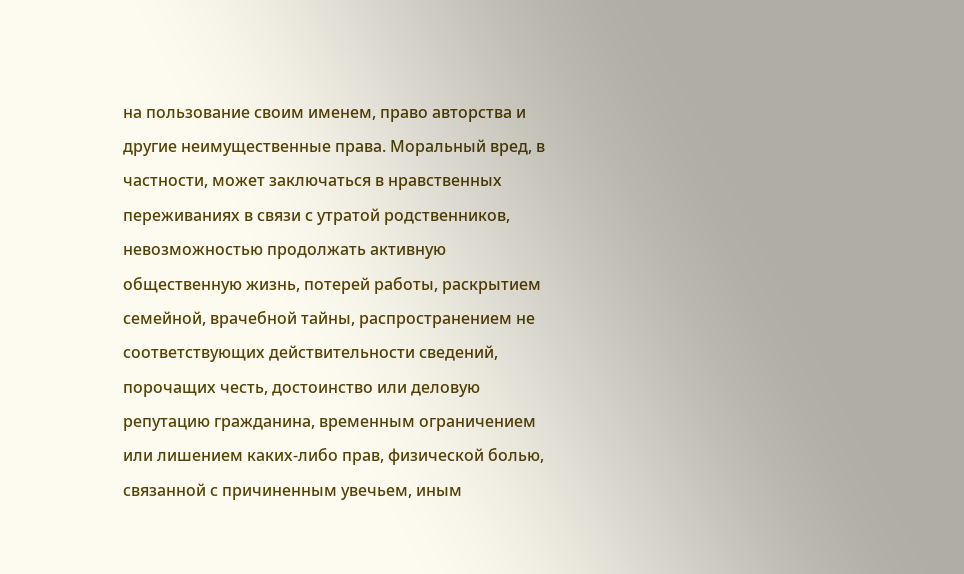на пользование своим именем, право авторства и другие неимущественные права. Моральный вред, в частности, может заключаться в нравственных переживаниях в связи с утратой родственников, невозможностью продолжать активную общественную жизнь, потерей работы, раскрытием семейной, врачебной тайны, распространением не соответствующих действительности сведений, порочащих честь, достоинство или деловую репутацию гражданина, временным ограничением или лишением каких-либо прав, физической болью, связанной с причиненным увечьем, иным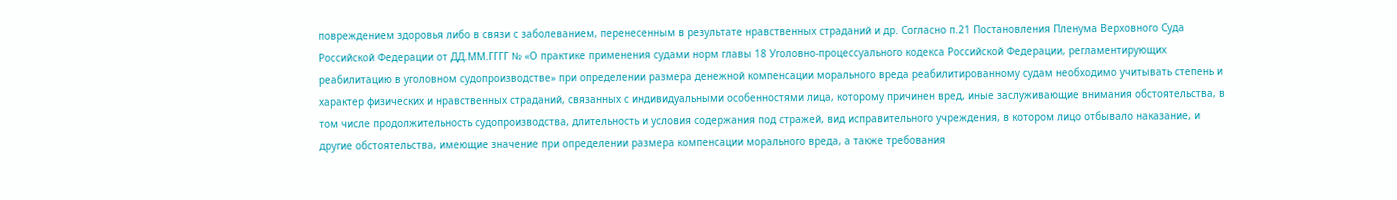повреждением здоровья либо в связи с заболеванием, перенесенным в результате нравственных страданий и др. Согласно п.21 Постановления Пленума Верховного Суда Российской Федерации от ДД.ММ.ГГГГ № «О практике применения судами норм главы 18 Уголовно-процессуального кодекса Российской Федерации, регламентирующих реабилитацию в уголовном судопроизводстве» при определении размера денежной компенсации морального вреда реабилитированному судам необходимо учитывать степень и характер физических и нравственных страданий, связанных с индивидуальными особенностями лица, которому причинен вред, иные заслуживающие внимания обстоятельства, в том числе продолжительность судопроизводства, длительность и условия содержания под стражей, вид исправительного учреждения, в котором лицо отбывало наказание, и другие обстоятельства, имеющие значение при определении размера компенсации морального вреда, а также требования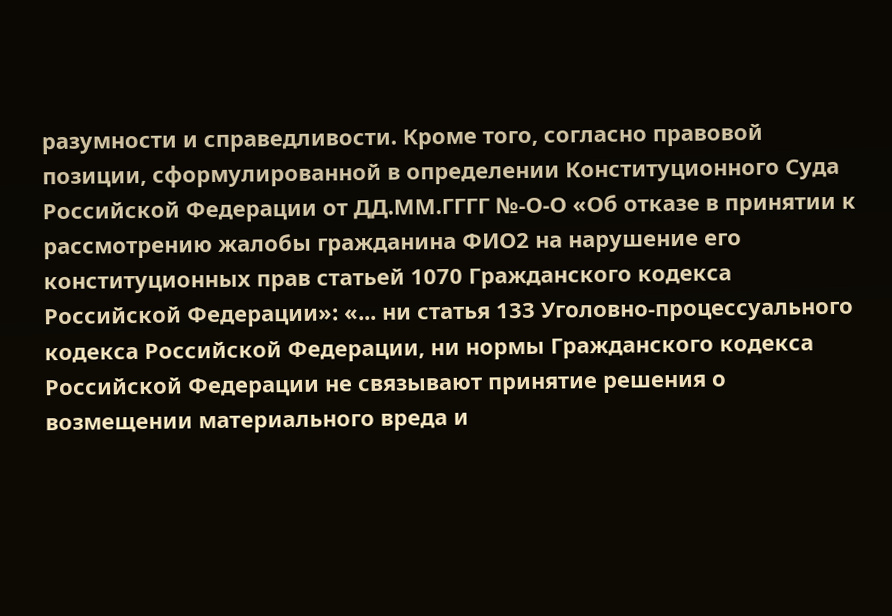разумности и справедливости. Кроме того, согласно правовой позиции, сформулированной в определении Конституционного Суда Российской Федерации от ДД.ММ.ГГГГ №-О-О «Об отказе в принятии к рассмотрению жалобы гражданина ФИО2 на нарушение его конституционных прав статьей 1070 Гражданского кодекса Российской Федерации»: «... ни статья 133 Уголовно-процессуального кодекса Российской Федерации, ни нормы Гражданского кодекса Российской Федерации не связывают принятие решения о возмещении материального вреда и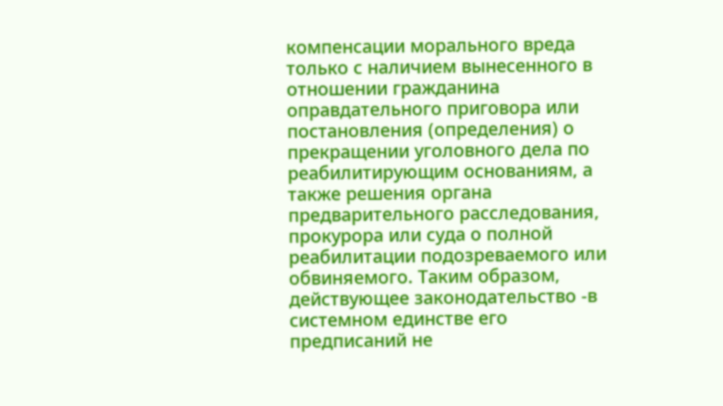компенсации морального вреда только с наличием вынесенного в отношении гражданина оправдательного приговора или постановления (определения) о прекращении уголовного дела по реабилитирующим основаниям, а также решения органа предварительного расследования, прокурора или суда о полной реабилитации подозреваемого или обвиняемого. Таким образом, действующее законодательство -в системном единстве его предписаний не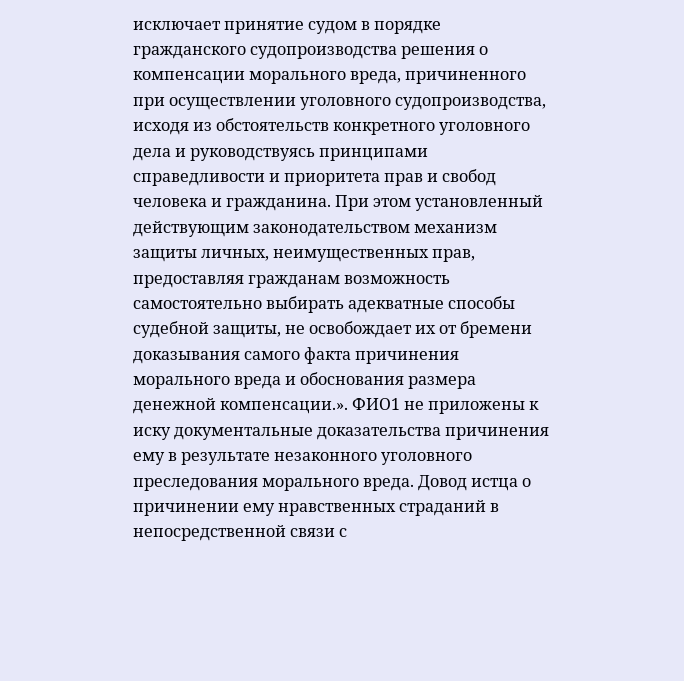исключает принятие судом в порядке гражданского судопроизводства решения о компенсации морального вреда, причиненного при осуществлении уголовного судопроизводства, исходя из обстоятельств конкретного уголовного дела и руководствуясь принципами справедливости и приоритета прав и свобод человека и гражданина. При этом установленный действующим законодательством механизм защиты личных, неимущественных прав, предоставляя гражданам возможность самостоятельно выбирать адекватные способы судебной защиты, не освобождает их от бремени доказывания самого факта причинения морального вреда и обоснования размера денежной компенсации.». ФИО1 не приложены к иску документальные доказательства причинения ему в результате незаконного уголовного преследования морального вреда. Довод истца о причинении ему нравственных страданий в непосредственной связи с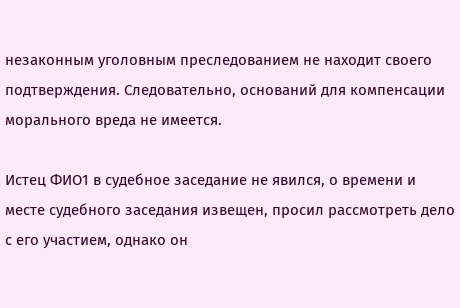незаконным уголовным преследованием не находит своего подтверждения. Следовательно, оснований для компенсации морального вреда не имеется.

Истец ФИО1 в судебное заседание не явился, о времени и месте судебного заседания извещен, просил рассмотреть дело с его участием, однако он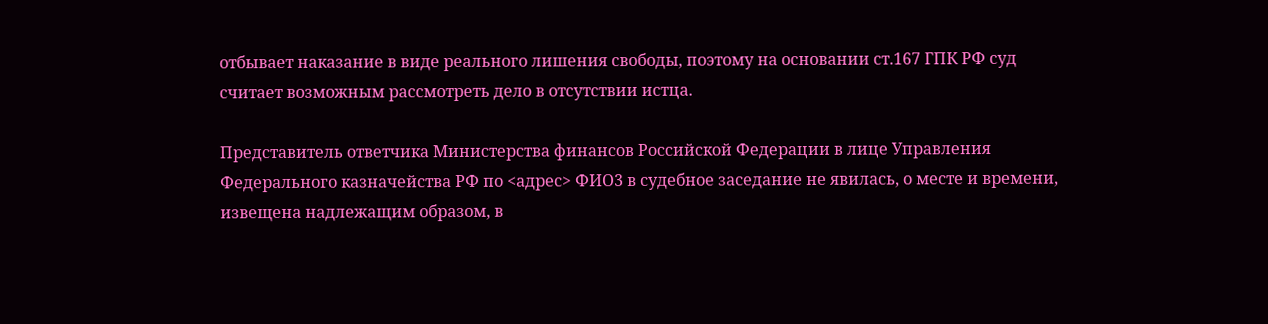отбывает наказание в виде реального лишения свободы, поэтому на основании ст.167 ГПК РФ суд считает возможным рассмотреть дело в отсутствии истца.

Представитель ответчика Министерства финансов Российской Федерации в лице Управления Федерального казначейства РФ по <адрес> ФИО3 в судебное заседание не явилась, о месте и времени, извещена надлежащим образом, в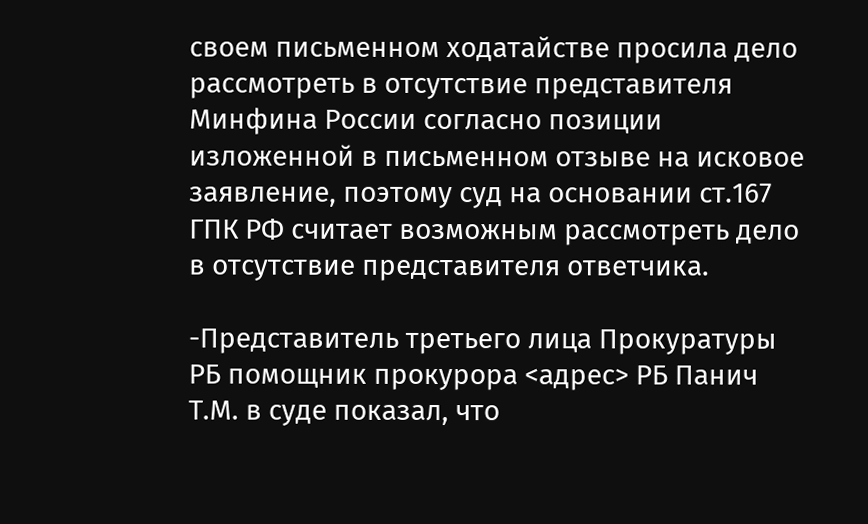своем письменном ходатайстве просила дело рассмотреть в отсутствие представителя Минфина России согласно позиции изложенной в письменном отзыве на исковое заявление, поэтому суд на основании ст.167 ГПК РФ считает возможным рассмотреть дело в отсутствие представителя ответчика.

-Представитель третьего лица Прокуратуры РБ помощник прокурора <адрес> РБ Панич Т.М. в суде показал, что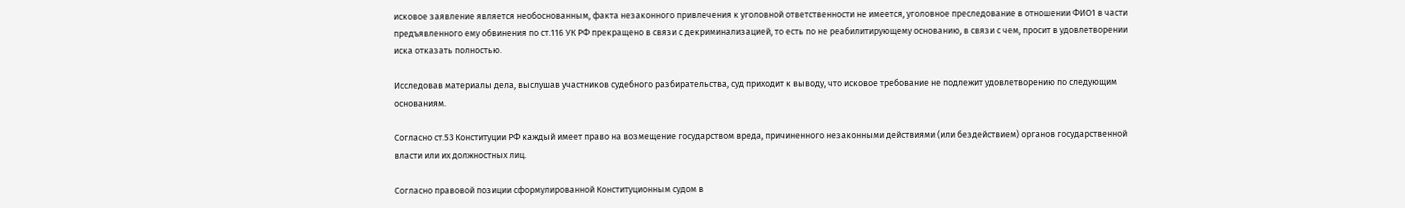исковое заявление является необоснованным, факта незаконного привлечения к уголовной ответственности не имеется, уголовное преследование в отношении ФИО1 в части предъявленного ему обвинения по ст.116 УК РФ прекращено в связи с декриминализацией, то есть по не реабилитирующему основанию, в связи с чем, просит в удовлетворении иска отказать полностью.

Исследовав материалы дела, выслушав участников судебного разбирательства, суд приходит к выводу, что исковое требование не подлежит удовлетворению по следующим основаниям.

Согласно ст.53 Конституции РФ каждый имеет право на возмещение государством вреда, причиненного незаконными действиями (или бездействием) органов государственной власти или их должностных лиц.

Согласно правовой позиции сформулированной Конституционным судом в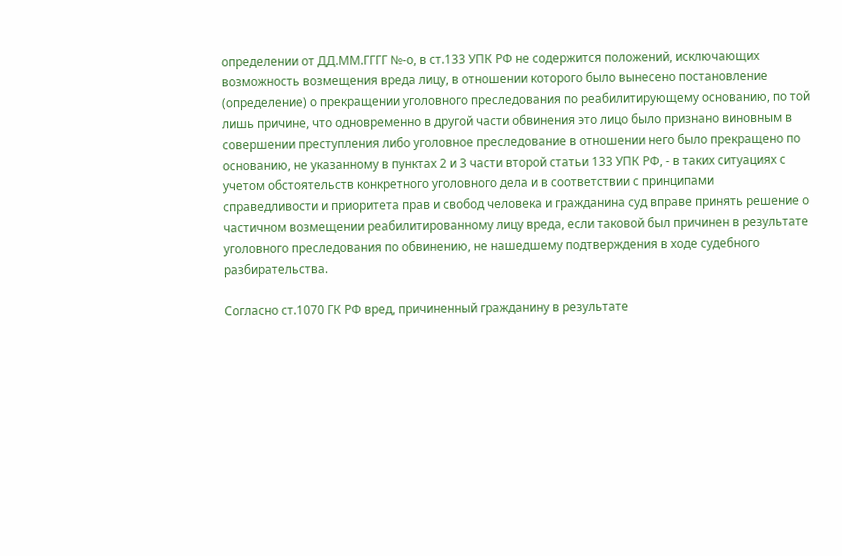определении от ДД.ММ.ГГГГ №-о, в ст.133 УПК РФ не содержится положений, исключающих возможность возмещения вреда лицу, в отношении которого было вынесено постановление (определение) о прекращении уголовного преследования по реабилитирующему основанию, по той лишь причине, что одновременно в другой части обвинения это лицо было признано виновным в совершении преступления либо уголовное преследование в отношении него было прекращено по основанию, не указанному в пунктах 2 и 3 части второй статьи 133 УПК РФ, - в таких ситуациях с учетом обстоятельств конкретного уголовного дела и в соответствии с принципами справедливости и приоритета прав и свобод человека и гражданина суд вправе принять решение о частичном возмещении реабилитированному лицу вреда, если таковой был причинен в результате уголовного преследования по обвинению, не нашедшему подтверждения в ходе судебного разбирательства.

Согласно ст.1070 ГК РФ вред, причиненный гражданину в результате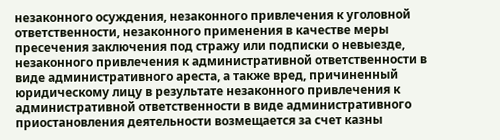незаконного осуждения, незаконного привлечения к уголовной ответственности, незаконного применения в качестве меры пресечения заключения под стражу или подписки о невыезде, незаконного привлечения к административной ответственности в виде административного ареста, а также вред, причиненный юридическому лицу в результате незаконного привлечения к административной ответственности в виде административного приостановления деятельности возмещается за счет казны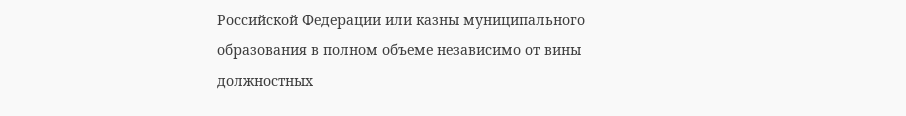Российской Федерации или казны муниципального образования в полном объеме независимо от вины должностных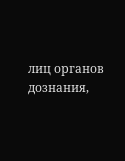лиц органов дознания,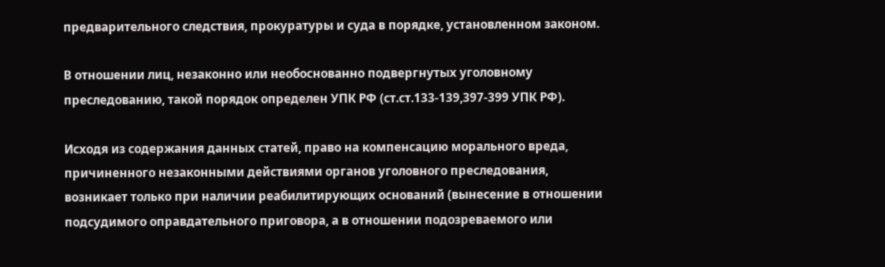предварительного следствия, прокуратуры и суда в порядке, установленном законом.

В отношении лиц, незаконно или необоснованно подвергнутых уголовному преследованию, такой порядок определен УПК РФ (ст.ст.133-139,397-399 УПК РФ).

Исходя из содержания данных статей, право на компенсацию морального вреда, причиненного незаконными действиями органов уголовного преследования, возникает только при наличии реабилитирующих оснований (вынесение в отношении подсудимого оправдательного приговора, а в отношении подозреваемого или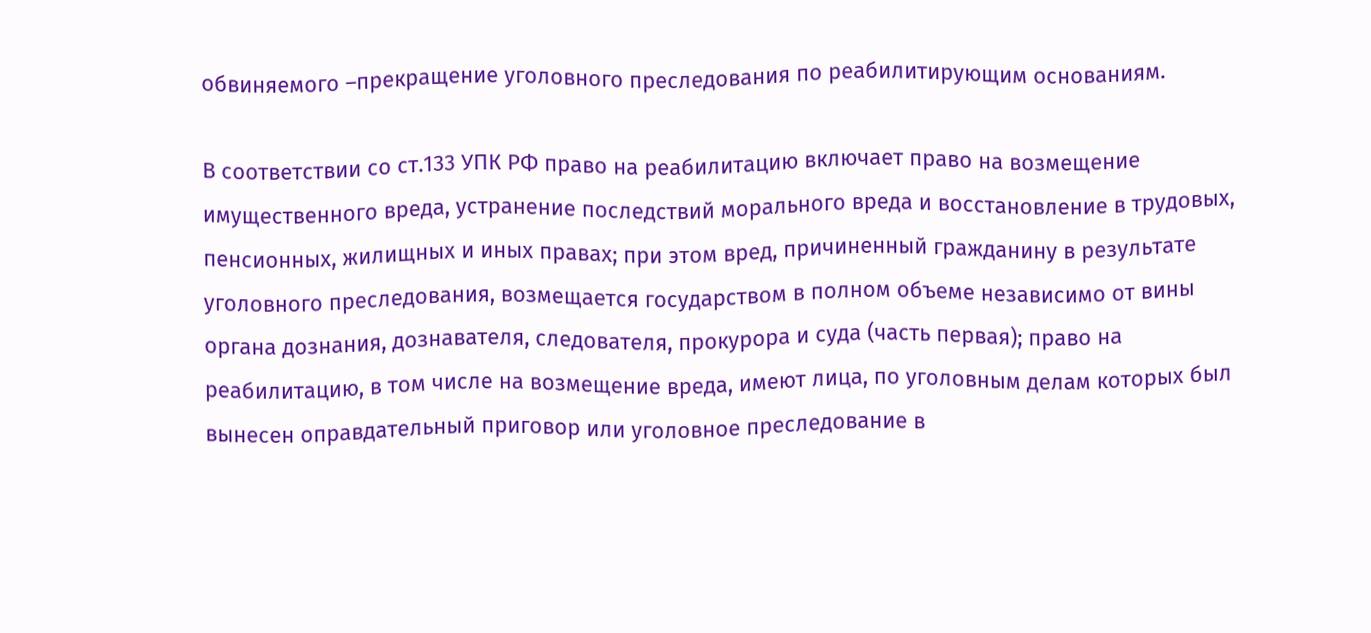обвиняемого –прекращение уголовного преследования по реабилитирующим основаниям.

В соответствии со ст.133 УПК РФ право на реабилитацию включает право на возмещение имущественного вреда, устранение последствий морального вреда и восстановление в трудовых, пенсионных, жилищных и иных правах; при этом вред, причиненный гражданину в результате уголовного преследования, возмещается государством в полном объеме независимо от вины органа дознания, дознавателя, следователя, прокурора и суда (часть первая); право на реабилитацию, в том числе на возмещение вреда, имеют лица, по уголовным делам которых был вынесен оправдательный приговор или уголовное преследование в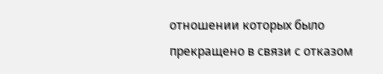отношении которых было прекращено в связи с отказом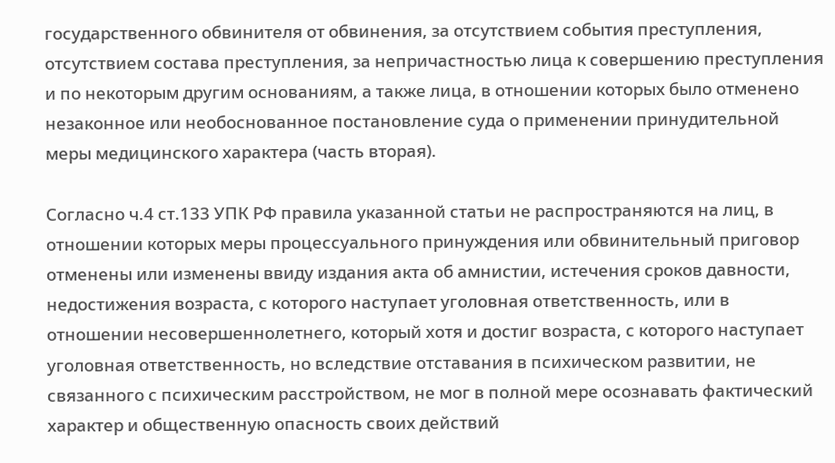государственного обвинителя от обвинения, за отсутствием события преступления, отсутствием состава преступления, за непричастностью лица к совершению преступления и по некоторым другим основаниям, а также лица, в отношении которых было отменено незаконное или необоснованное постановление суда о применении принудительной меры медицинского характера (часть вторая).

Согласно ч.4 ст.133 УПК РФ правила указанной статьи не распространяются на лиц, в отношении которых меры процессуального принуждения или обвинительный приговор отменены или изменены ввиду издания акта об амнистии, истечения сроков давности, недостижения возраста, с которого наступает уголовная ответственность, или в отношении несовершеннолетнего, который хотя и достиг возраста, с которого наступает уголовная ответственность, но вследствие отставания в психическом развитии, не связанного с психическим расстройством, не мог в полной мере осознавать фактический характер и общественную опасность своих действий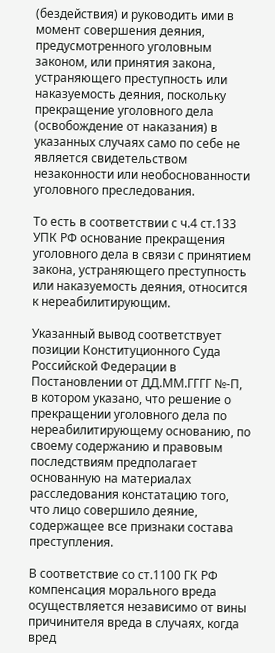(бездействия) и руководить ими в момент совершения деяния, предусмотренного уголовным законом, или принятия закона, устраняющего преступность или наказуемость деяния, поскольку прекращение уголовного дела (освобождение от наказания) в указанных случаях само по себе не является свидетельством незаконности или необоснованности уголовного преследования.

То есть в соответствии с ч.4 ст.133 УПК РФ основание прекращения уголовного дела в связи с принятием закона, устраняющего преступность или наказуемость деяния, относится к нереабилитирующим.

Указанный вывод соответствует позиции Конституционного Суда Российской Федерации в Постановлении от ДД.ММ.ГГГГ №-П, в котором указано, что решение о прекращении уголовного дела по нереабилитирующему основанию, по своему содержанию и правовым последствиям предполагает основанную на материалах расследования констатацию того, что лицо совершило деяние, содержащее все признаки состава преступления.

В соответствие со ст.1100 ГК РФ компенсация морального вреда осуществляется независимо от вины причинителя вреда в случаях, когда вред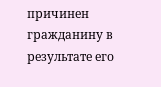причинен гражданину в результате его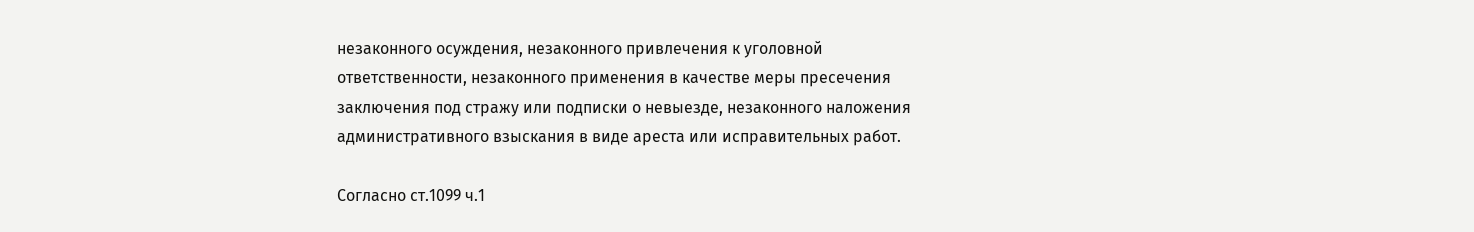незаконного осуждения, незаконного привлечения к уголовной ответственности, незаконного применения в качестве меры пресечения заключения под стражу или подписки о невыезде, незаконного наложения административного взыскания в виде ареста или исправительных работ.

Согласно ст.1099 ч.1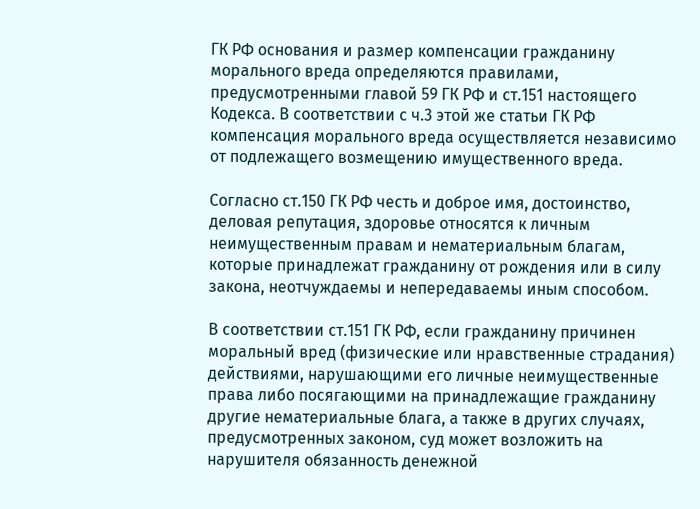ГК РФ основания и размер компенсации гражданину морального вреда определяются правилами, предусмотренными главой 59 ГК РФ и ст.151 настоящего Кодекса. В соответствии с ч.3 этой же статьи ГК РФ компенсация морального вреда осуществляется независимо от подлежащего возмещению имущественного вреда.

Согласно ст.150 ГК РФ честь и доброе имя, достоинство, деловая репутация, здоровье относятся к личным неимущественным правам и нематериальным благам, которые принадлежат гражданину от рождения или в силу закона, неотчуждаемы и непередаваемы иным способом.

В соответствии ст.151 ГК РФ, если гражданину причинен моральный вред (физические или нравственные страдания) действиями, нарушающими его личные неимущественные права либо посягающими на принадлежащие гражданину другие нематериальные блага, а также в других случаях, предусмотренных законом, суд может возложить на нарушителя обязанность денежной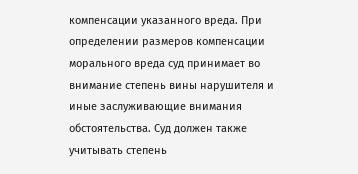компенсации указанного вреда. При определении размеров компенсации морального вреда суд принимает во внимание степень вины нарушителя и иные заслуживающие внимания обстоятельства. Суд должен также учитывать степень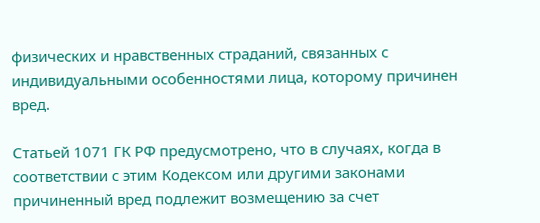физических и нравственных страданий, связанных с индивидуальными особенностями лица, которому причинен вред.

Статьей 1071 ГК РФ предусмотрено, что в случаях, когда в соответствии с этим Кодексом или другими законами причиненный вред подлежит возмещению за счет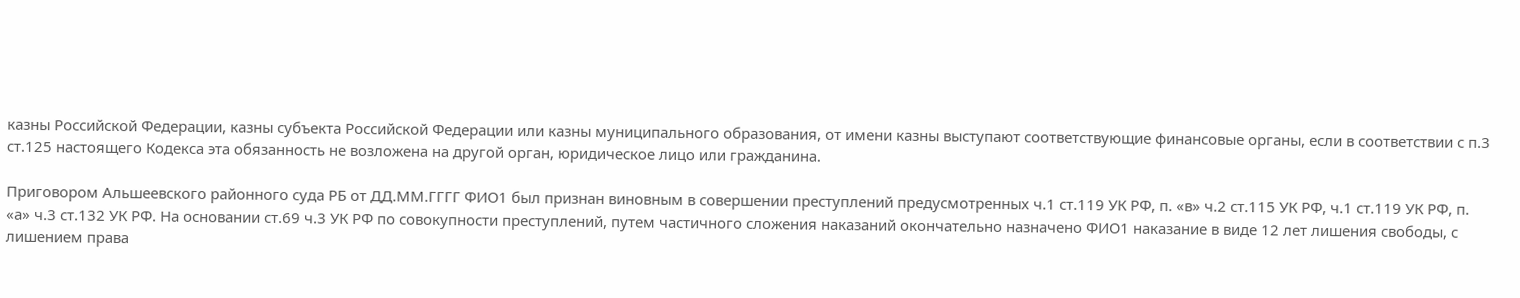казны Российской Федерации, казны субъекта Российской Федерации или казны муниципального образования, от имени казны выступают соответствующие финансовые органы, если в соответствии с п.3 ст.125 настоящего Кодекса эта обязанность не возложена на другой орган, юридическое лицо или гражданина.

Приговором Альшеевского районного суда РБ от ДД.ММ.ГГГГ ФИО1 был признан виновным в совершении преступлений предусмотренных ч.1 ст.119 УК РФ, п. «в» ч.2 ст.115 УК РФ, ч.1 ст.119 УК РФ, п. «а» ч.3 ст.132 УК РФ. На основании ст.69 ч.3 УК РФ по совокупности преступлений, путем частичного сложения наказаний окончательно назначено ФИО1 наказание в виде 12 лет лишения свободы, с лишением права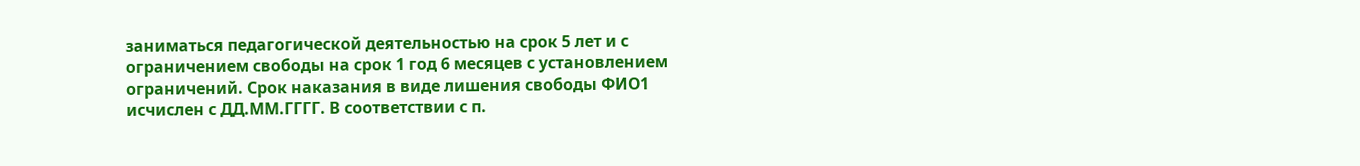заниматься педагогической деятельностью на срок 5 лет и с ограничением свободы на срок 1 год 6 месяцев с установлением ограничений. Срок наказания в виде лишения свободы ФИО1 исчислен с ДД.ММ.ГГГГ. В соответствии с п.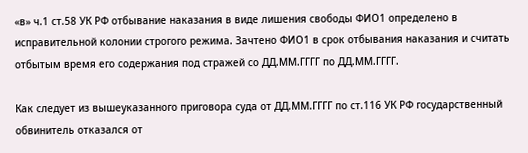«в» ч.1 ст.58 УК РФ отбывание наказания в виде лишения свободы ФИО1 определено в исправительной колонии строгого режима. Зачтено ФИО1 в срок отбывания наказания и считать отбытым время его содержания под стражей со ДД.ММ.ГГГГ по ДД.ММ.ГГГГ.

Как следует из вышеуказанного приговора суда от ДД.ММ.ГГГГ по ст.116 УК РФ государственный обвинитель отказался от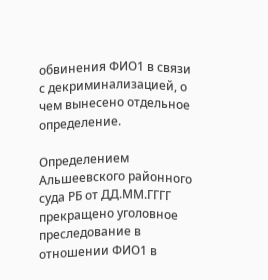обвинения ФИО1 в связи с декриминализацией, о чем вынесено отдельное определение.

Определением Альшеевского районного суда РБ от ДД.ММ.ГГГГ прекращено уголовное преследование в отношении ФИО1 в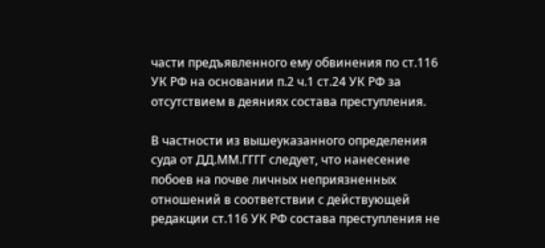части предъявленного ему обвинения по ст.116 УК РФ на основании п.2 ч.1 ст.24 УК РФ за отсутствием в деяниях состава преступления.

В частности из вышеуказанного определения суда от ДД.ММ.ГГГГ следует, что нанесение побоев на почве личных неприязненных отношений в соответствии с действующей редакции ст.116 УК РФ состава преступления не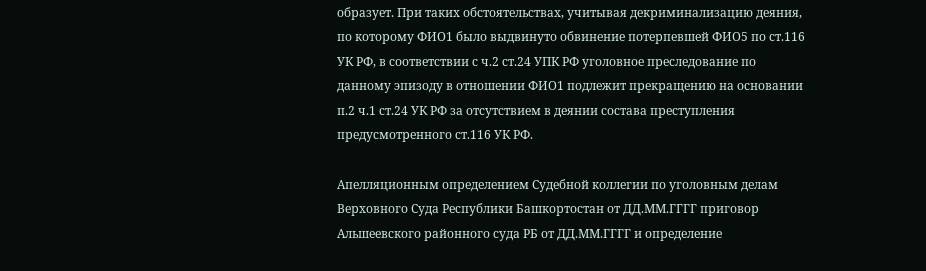образует. При таких обстоятельствах, учитывая декриминализацию деяния, по которому ФИО1 было выдвинуто обвинение потерпевшей ФИО5 по ст.116 УК РФ, в соответствии с ч.2 ст.24 УПК РФ уголовное преследование по данному эпизоду в отношении ФИО1 подлежит прекращению на основании п.2 ч.1 ст.24 УК РФ за отсутствием в деянии состава преступления предусмотренного ст.116 УК РФ.

Апелляционным определением Судебной коллегии по уголовным делам Верховного Суда Республики Башкортостан от ДД.ММ.ГГГГ приговор Альшеевского районного суда РБ от ДД.ММ.ГГГГ и определение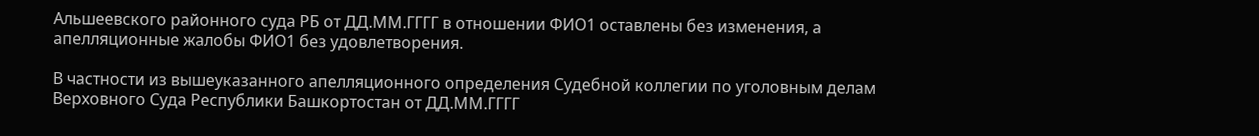Альшеевского районного суда РБ от ДД.ММ.ГГГГ в отношении ФИО1 оставлены без изменения, а апелляционные жалобы ФИО1 без удовлетворения.

В частности из вышеуказанного апелляционного определения Судебной коллегии по уголовным делам Верховного Суда Республики Башкортостан от ДД.ММ.ГГГГ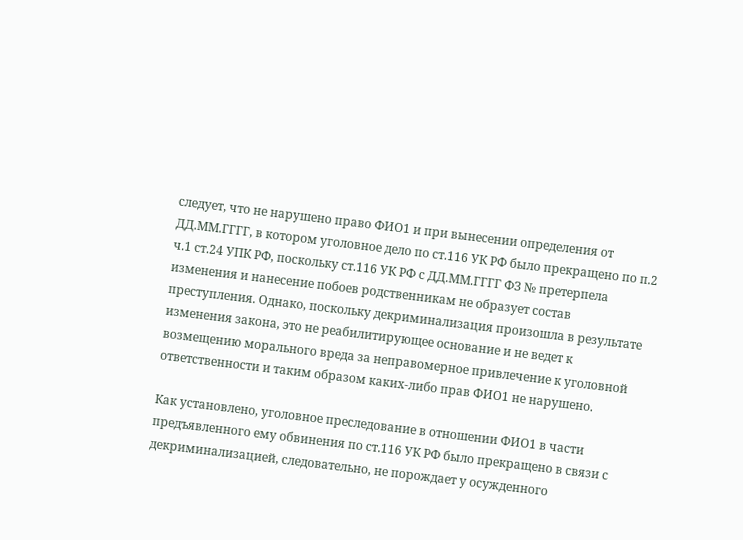следует, что не нарушено право ФИО1 и при вынесении определения от ДД.ММ.ГГГГ, в котором уголовное дело по ст.116 УК РФ было прекращено по п.2 ч.1 ст.24 УПК РФ, поскольку ст.116 УК РФ с ДД.ММ.ГГГГ ФЗ № претерпела изменения и нанесение побоев родственникам не образует состав преступления. Однако, поскольку декриминализация произошла в результате изменения закона, это не реабилитирующее основание и не ведет к возмещению морального вреда за неправомерное привлечение к уголовной ответственности и таким образом каких-либо прав ФИО1 не нарушено.

Как установлено, уголовное преследование в отношении ФИО1 в части предъявленного ему обвинения по ст.116 УК РФ было прекращено в связи с декриминализацией, следовательно, не порождает у осужденного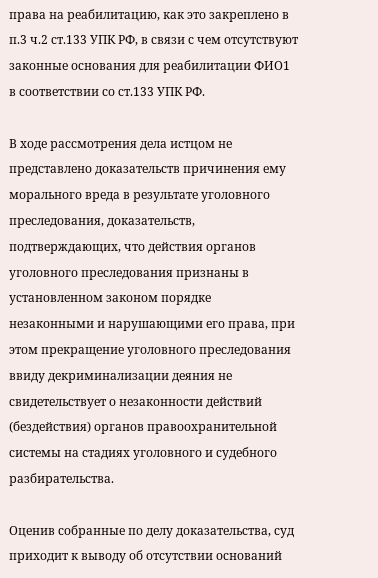права на реабилитацию, как это закреплено в п.3 ч.2 ст.133 УПК РФ, в связи с чем отсутствуют законные основания для реабилитации ФИО1 в соответствии со ст.133 УПК РФ.

В ходе рассмотрения дела истцом не представлено доказательств причинения ему морального вреда в результате уголовного преследования, доказательств, подтверждающих, что действия органов уголовного преследования признаны в установленном законом порядке незаконными и нарушающими его права, при этом прекращение уголовного преследования ввиду декриминализации деяния не свидетельствует о незаконности действий (бездействия) органов правоохранительной системы на стадиях уголовного и судебного разбирательства.

Оценив собранные по делу доказательства, суд приходит к выводу об отсутствии оснований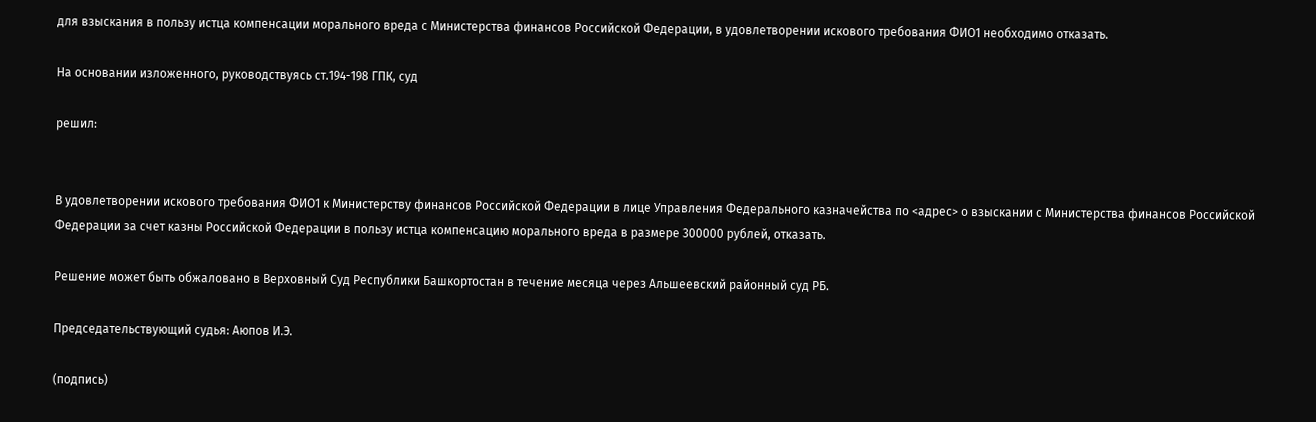для взыскания в пользу истца компенсации морального вреда с Министерства финансов Российской Федерации, в удовлетворении искового требования ФИО1 необходимо отказать.

На основании изложенного, руководствуясь ст.194-198 ГПК, суд

решил:


В удовлетворении искового требования ФИО1 к Министерству финансов Российской Федерации в лице Управления Федерального казначейства по <адрес> о взыскании с Министерства финансов Российской Федерации за счет казны Российской Федерации в пользу истца компенсацию морального вреда в размере 300000 рублей, отказать.

Решение может быть обжаловано в Верховный Суд Республики Башкортостан в течение месяца через Альшеевский районный суд РБ.

Председательствующий судья: Аюпов И.Э.

(подпись)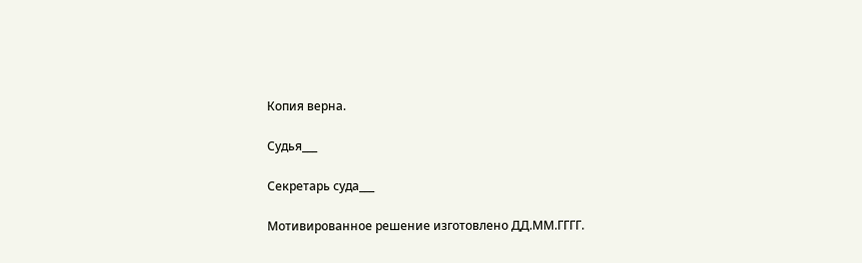Копия верна.

Судья___

Секретарь суда___

Мотивированное решение изготовлено ДД.ММ.ГГГГ.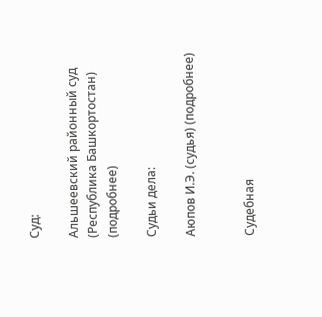Суд:

Альшеевский районный суд (Республика Башкортостан) (подробнее)

Судьи дела:

Аюпов И.Э. (судья) (подробнее)


Судебная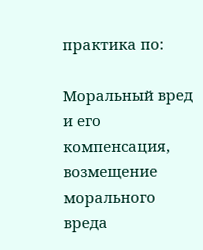практика по:

Моральный вред и его компенсация, возмещение морального вреда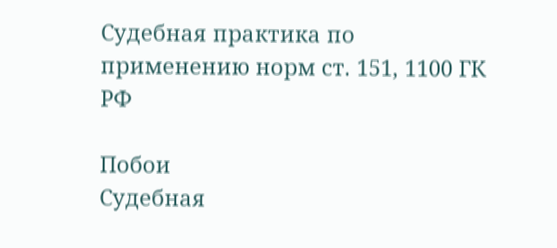Судебная практика по применению норм ст. 151, 1100 ГК РФ

Побои
Судебная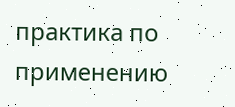практика по применению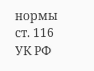нормы ст. 116 УК РФ